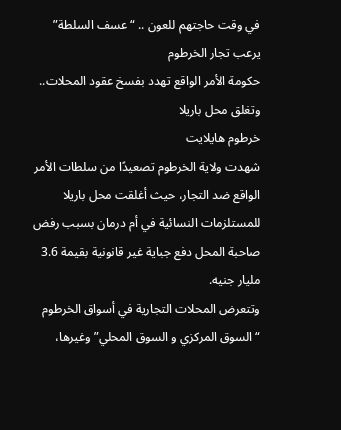في وقت حاجتهم للعون .. “عسف السلطة” يرعب تجار الخرطوم
حكومة الأمر الواقع تهدد بفسخ عقود المحلات.. وتغلق محل باريلا
خرطوم هايلايت
شهدت ولاية الخرطوم تصعيدًا من سلطات الأمر الواقع ضد التجار، حيث أغلقت محل باريلا للمستلزمات النسائية في أم درمان بسبب رفض صاحبة المحل دفع جباية غير قانونية بقيمة 3.6 مليار جنيه.
وتتعرض المحلات التجارية في أسواق الخرطوم “السوق المركزي و السوق المحلي” وغيرها،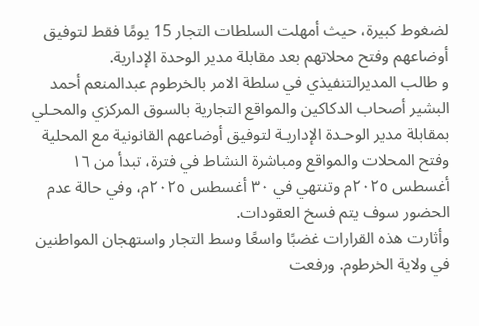لضغوط كبيرة، حيث أمهلت السلطات التجار 15 يومًا فقط لتوفيق أوضاعهم وفتح محلاتهم بعد مقابلة مدير الوحدة الإدارية.
و طالب المديرالتنفيذي في سلطة الامر بالخرطوم عبدالمنعم أحمد البشير أصحاب الدكاكين والمواقع التجارية بالسوق المركزي والمحـلي بمقابلة مدير الوحـدة الإداريـة لتوفيق أوضاعهم القانونية مع المحلية وفتح المحلات والمواقع ومباشرة النشاط في فترة، تبدأ من ١٦ أغسطس ٢٠٢٥م وتنتهي في ٣٠ أغسطس ٢٠٢٥م، وفي حالة عدم الحضور سوف يتم فسخ العقودات.
وأثارت هذه القرارات غضبًا واسعًا وسط التجار واستهجان المواطنين في ولاية الخرطوم. ورفعت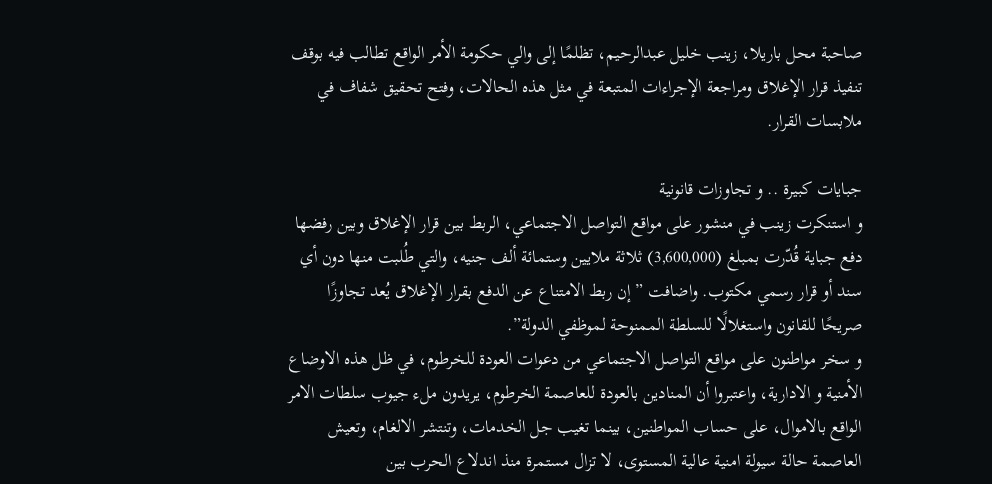صاحبة محل باريلا، زينب خليل عبدالرحيم، تظلمًا إلى والي حكومة الأمر الواقع تطالب فيه بوقف تنفيذ قرار الإغلاق ومراجعة الإجراءات المتبعة في مثل هذه الحالات، وفتح تحقيق شفاف في ملابسات القرار.

جبايات كبيرة .. و تجاوزات قانونية
و استنكرت زينب في منشور على مواقع التواصل الاجتماعي، الربط بين قرار الإغلاق وبين رفضها دفع جباية قُدّرت بمبلغ (3,600,000) ثلاثة ملايين وستمائة ألف جنيه، والتي طُلبت منها دون أي سند أو قرار رسمي مكتوب. واضافت ” إن ربط الامتناع عن الدفع بقرار الإغلاق يُعد تجاوزًا صريحًا للقانون واستغلالًا للسلطة الممنوحة لموظفي الدولة”.
و سخر مواطنون على مواقع التواصل الاجتماعي من دعوات العودة للخرطوم، في ظل هذه الاوضاع الأمنية و الادارية، واعتبروا أن المنادين بالعودة للعاصمة الخرطوم، يريدون ملء جيوب سلطات الامر الواقع بالاموال، على حساب المواطنين، بينما تغيب جل الخدمات، وتنتشر الالغام، وتعيش العاصمة حالة سيولة امنية عالية المستوى، لا تزال مستمرة منذ اندلاع الحرب بين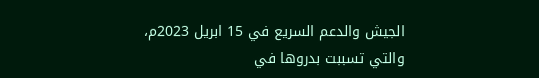الجيش والدعم السريع في 15 ابريل 2023م، والتي تسببت بدروها في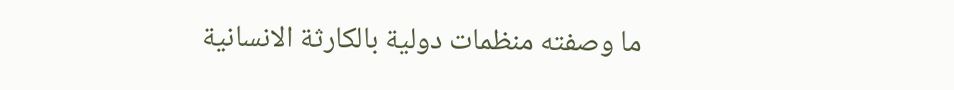ما وصفته منظمات دولية بالكارثة الانسانية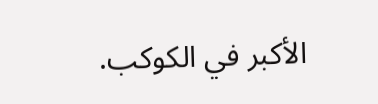الأكبر في الكوكب.